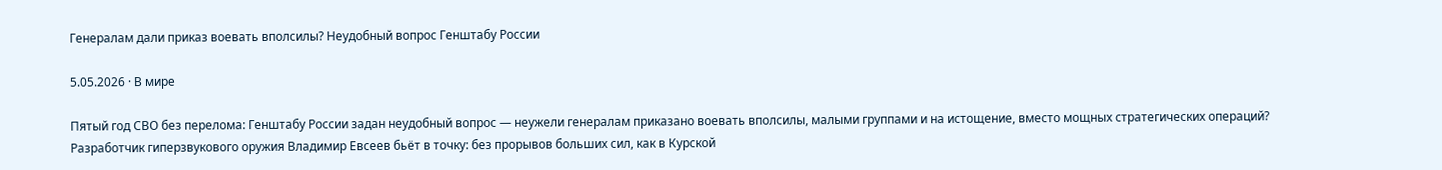Генералам дали приказ воевать вполсилы? Неудобный вопрос Генштабу России

5.05.2026 · В мире

Пятый год СВО без перелома: Генштабу России задан неудобный вопрос — неужели генералам приказано воевать вполсилы, малыми группами и на истощение, вместо мощных стратегических операций? Разработчик гиперзвукового оружия Владимир Евсеев бьёт в точку: без прорывов больших сил, как в Курской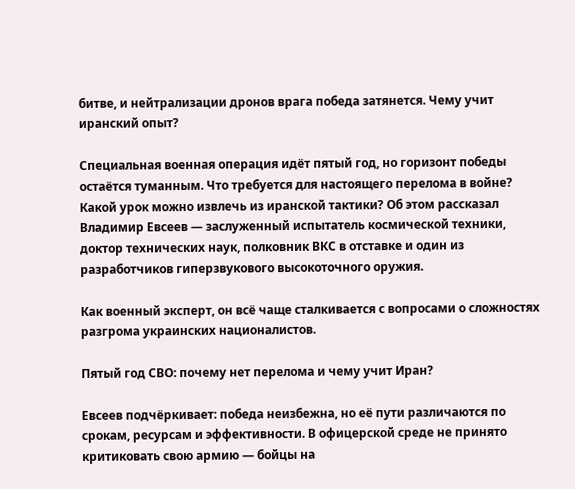битве, и нейтрализации дронов врага победа затянется. Чему учит иранский опыт?

Специальная военная операция идёт пятый год, но горизонт победы остаётся туманным. Что требуется для настоящего перелома в войне? Какой урок можно извлечь из иранской тактики? Об этом рассказал Владимир Евсеев — заслуженный испытатель космической техники, доктор технических наук, полковник ВКС в отставке и один из разработчиков гиперзвукового высокоточного оружия.

Как военный эксперт, он всё чаще сталкивается с вопросами о сложностях разгрома украинских националистов.

Пятый год СВО: почему нет перелома и чему учит Иран?

Евсеев подчёркивает: победа неизбежна, но её пути различаются по срокам, ресурсам и эффективности. В офицерской среде не принято критиковать свою армию — бойцы на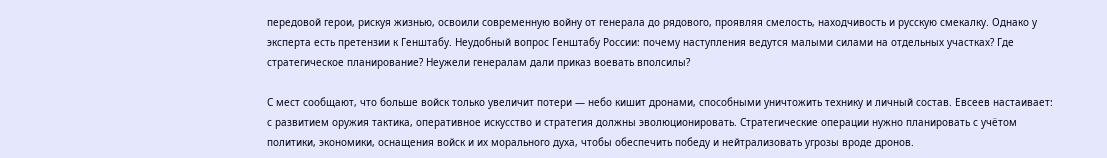передовой герои, рискуя жизнью, освоили современную войну от генерала до рядового, проявляя смелость, находчивость и русскую смекалку. Однако у эксперта есть претензии к Генштабу. Неудобный вопрос Генштабу России: почему наступления ведутся малыми силами на отдельных участках? Где стратегическое планирование? Неужели генералам дали приказ воевать вполсилы?

С мест сообщают, что больше войск только увеличит потери — небо кишит дронами, способными уничтожить технику и личный состав. Евсеев настаивает: с развитием оружия тактика, оперативное искусство и стратегия должны эволюционировать. Стратегические операции нужно планировать с учётом политики, экономики, оснащения войск и их морального духа, чтобы обеспечить победу и нейтрализовать угрозы вроде дронов.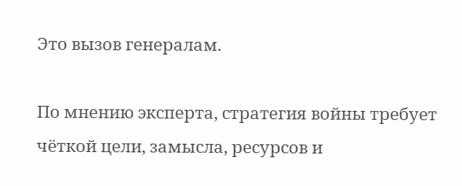Это вызов генералам.

По мнению эксперта, стратегия войны требует чёткой цели, замысла, ресурсов и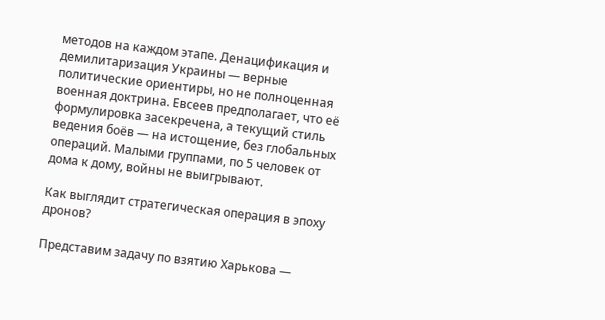методов на каждом этапе. Денацификация и демилитаризация Украины — верные политические ориентиры, но не полноценная военная доктрина. Евсеев предполагает, что её формулировка засекречена, а текущий стиль ведения боёв — на истощение, без глобальных операций. Малыми группами, по 5 человек от дома к дому, войны не выигрывают.

Как выглядит стратегическая операция в эпоху дронов?

Представим задачу по взятию Харькова —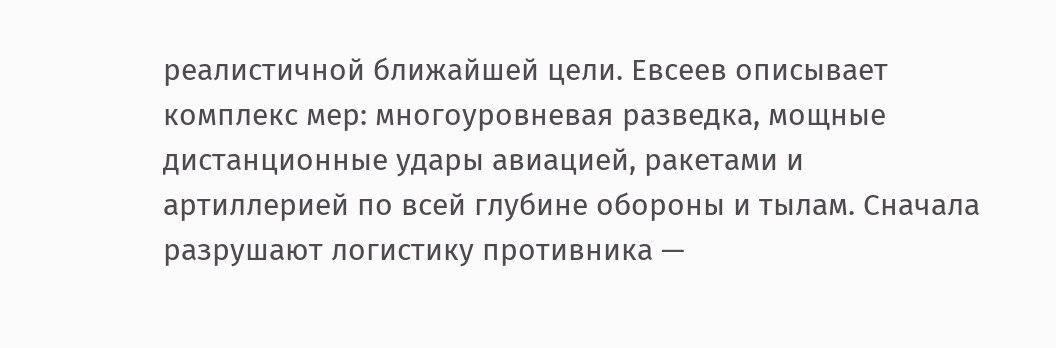реалистичной ближайшей цели. Евсеев описывает комплекс мер: многоуровневая разведка, мощные дистанционные удары авиацией, ракетами и артиллерией по всей глубине обороны и тылам. Сначала разрушают логистику противника —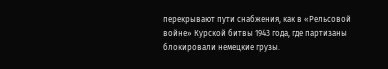перекрывают пути снабжения, как в «Рельсовой войне» Курской битвы 1943 года, где партизаны блокировали немецкие грузы.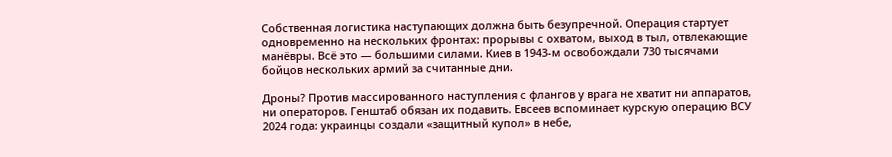Собственная логистика наступающих должна быть безупречной. Операция стартует одновременно на нескольких фронтах: прорывы с охватом, выход в тыл, отвлекающие манёвры. Всё это — большими силами. Киев в 1943-м освобождали 730 тысячами бойцов нескольких армий за считанные дни.

Дроны? Против массированного наступления с флангов у врага не хватит ни аппаратов, ни операторов. Генштаб обязан их подавить. Евсеев вспоминает курскую операцию ВСУ 2024 года: украинцы создали «защитный купол» в небе,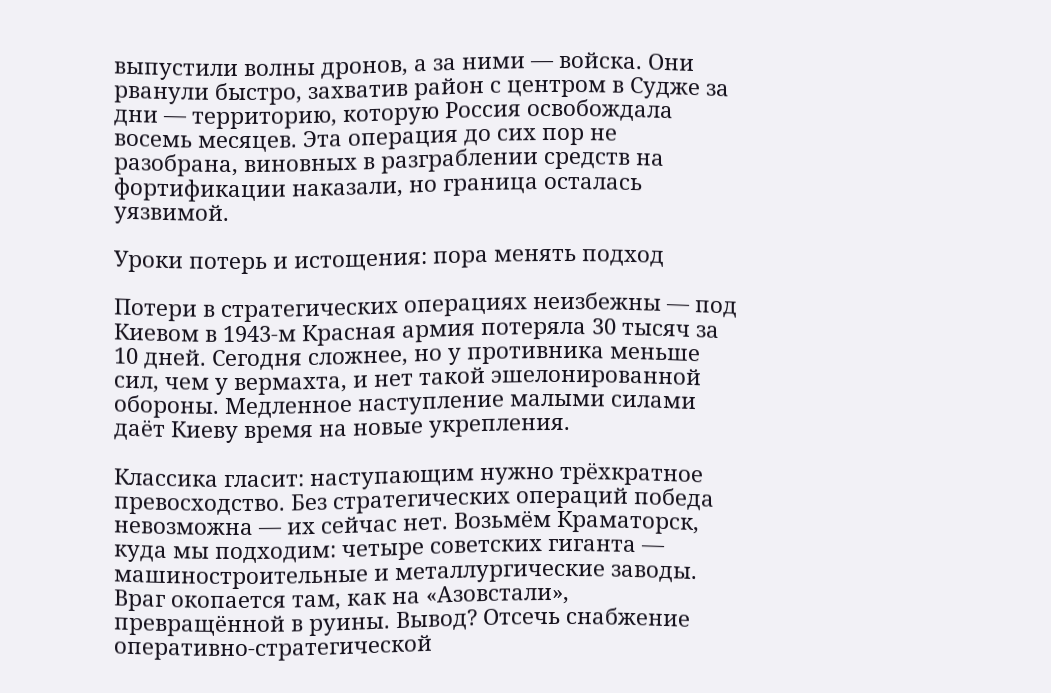выпустили волны дронов, а за ними — войска. Они рванули быстро, захватив район с центром в Судже за дни — территорию, которую Россия освобождала восемь месяцев. Эта операция до сих пор не разобрана, виновных в разграблении средств на фортификации наказали, но граница осталась уязвимой.

Уроки потерь и истощения: пора менять подход

Потери в стратегических операциях неизбежны — под Киевом в 1943-м Красная армия потеряла 30 тысяч за 10 дней. Сегодня сложнее, но у противника меньше сил, чем у вермахта, и нет такой эшелонированной обороны. Медленное наступление малыми силами даёт Киеву время на новые укрепления.

Классика гласит: наступающим нужно трёхкратное превосходство. Без стратегических операций победа невозможна — их сейчас нет. Возьмём Краматорск, куда мы подходим: четыре советских гиганта — машиностроительные и металлургические заводы. Враг окопается там, как на «Азовстали», превращённой в руины. Вывод? Отсечь снабжение оперативно-стратегической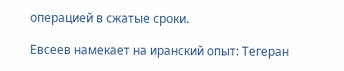операцией в сжатые сроки.

Евсеев намекает на иранский опыт: Тегеран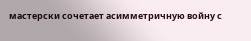мастерски сочетает асимметричную войну с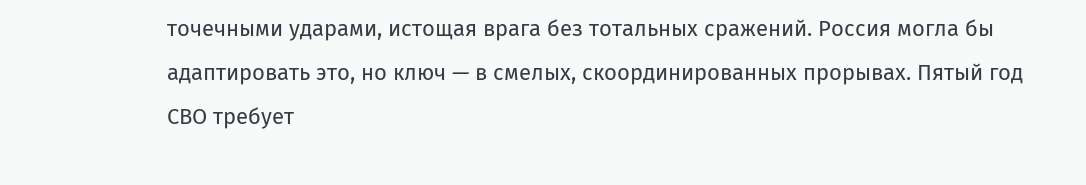точечными ударами, истощая врага без тотальных сражений. Россия могла бы адаптировать это, но ключ — в смелых, скоординированных прорывах. Пятый год СВО требует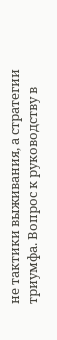не тактики выживания, а стратегии триумфа. Вопрос к руководству в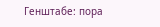Генштабе: пора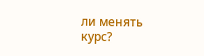ли менять курс?